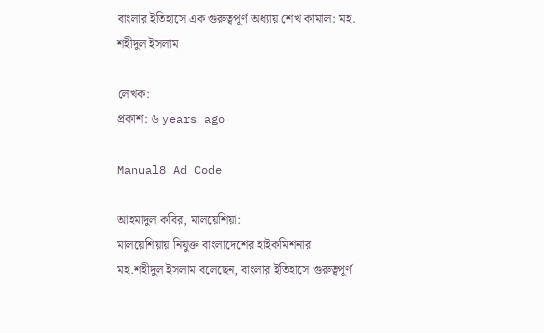বাংলার ইতিহাসে এক গুরুত্বপূর্ণ অধ্যায় শেখ কামাল: মহ. শহীদুল ইসলাম

লেখক:
প্রকাশ: ৬ years ago

Manual8 Ad Code

আহমাদুল কবির, মালয়েশিয়া:
মালয়েশিয়ায় নিযুক্ত বাংলাদেশের হাইকমিশনার মহ.শহীদুল ইসলাম বলেছেন, বাংলার ইতিহাসে গুরুত্বপূর্ণ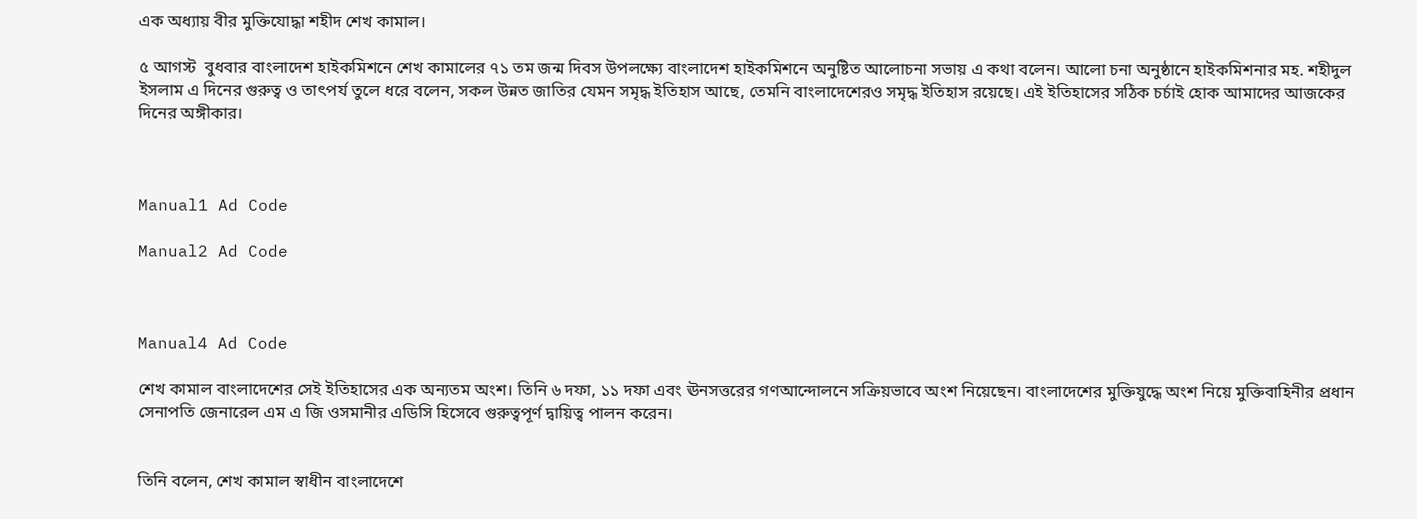এক অধ্যায় বীর মুক্তিযোদ্ধা শহীদ শেখ কামাল।

৫ আগস্ট  বুধবার বাংলাদেশ হাইকমিশনে শেখ কামালের ৭১ তম জন্ম দিবস উপলক্ষ্যে বাংলাদেশ হাইকমিশনে অনুষ্টিত আলোচনা সভায় এ কথা বলেন। আলো চনা অনুষ্ঠানে হাইকমিশনার মহ. শহীদুল ইসলাম এ দিনের গুরুত্ব ও তাৎপর্য তুলে ধরে বলেন, সকল উন্নত জাতির যেমন সমৃদ্ধ ইতিহাস আছে, তেমনি বাংলাদেশেরও সমৃদ্ধ ইতিহাস রয়েছে। এই ইতিহাসের সঠিক চর্চাই হোক আমাদের আজকের দিনের অঙ্গীকার।



Manual1 Ad Code

Manual2 Ad Code



Manual4 Ad Code

শেখ কামাল বাংলাদেশের সেই ইতিহাসের এক অন্যতম অংশ। তিনি ৬ দফা, ১১ দফা এবং ঊনসত্তরের গণআন্দোলনে সক্রিয়ভাবে অংশ নিয়েছেন। বাংলাদেশের মুক্তিযুদ্ধে অংশ নিয়ে মুক্তিবাহিনীর প্রধান সেনাপতি জেনারেল এম এ জি ওসমানীর এডিসি হিসেবে গুরুত্বপূর্ণ দ্বায়িত্ব পালন করেন।


তিনি বলেন, শেখ কামাল স্বাধীন বাংলাদেশে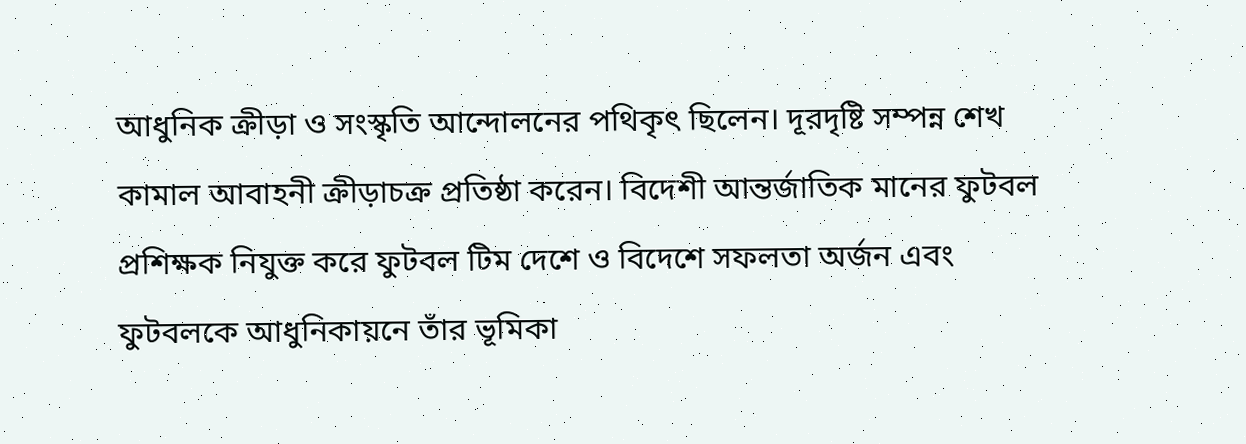আধুনিক ক্রীড়া ও সংস্কৃতি আন্দোলনের পথিকৃৎ ছিলেন। দূরদৃষ্টি সম্পন্ন শেখ কামাল আবাহনী ক্রীড়াচক্র প্রতিষ্ঠা করেন। বিদেশী আন্তর্জাতিক মানের ফুটবল প্রশিক্ষক নিযুক্ত করে ফুটবল টিম দেশে ও বিদেশে সফলতা অর্জন এবং ফুটবলকে আধুনিকায়নে তাঁর ভূমিকা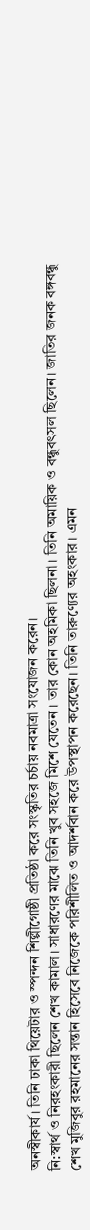অনস্বীকার্য। তিনি ঢাকা থিয়েটার ও স্পন্দন শিল্পীগোষ্ঠী প্রতিষ্ঠা করে সংস্কৃতির চর্চায় নবমাত্রা সংযোজন করেন।
নি:স্বার্থ ও নিরহংকারী ছিলেন শেখ কামাল। সাধারণের মাঝে তিনি খুব সহজে মিশে যেতেন । তার কোন অহমিকা ছিলনা। তিনি অমায়িক ও বন্ধুবৎসল ছিলেন। জাতির জনক বঙ্গবন্ধু শেখ মুজিবুর রহমানের সন্তান হিসেবে নিজেকে পরিশীলিত ও আদর্শবান করে উপস্থাপন করেছেন। তিনি তারুণ্যের অহংকার। এমন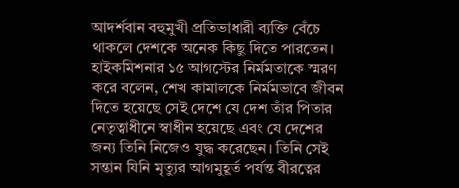আদর্শবান বহুমুখী প্রতিভাধারী ব্যক্তি বেঁচে থাকলে দেশকে অনেক কিছু দিতে পারতেন।
হাইকমিশনার ১৫ আগস্টের নির্মমতাকে স্মরণ করে বলেন, শেখ কামালকে নির্মমভাবে জীবন দিতে হয়েছে সেই দেশে যে দেশ তাঁর পিতার নেতৃত্বাধীনে স্বাধীন হয়েছে এবং যে দেশের জন্য তিনি নিজেও যুদ্ধ করেছেন। তিনি সেই সন্তান যিনি মৃত্যুর আগমুহূর্ত পর্যন্ত বীরত্বের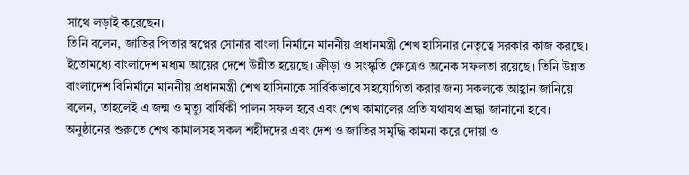সাথে লড়াই করেছেন।
তিনি বলেন, জাতির পিতার স্বপ্নের সোনার বাংলা নির্মানে মাননীয় প্রধানমন্ত্রী শেখ হাসিনার নেতৃত্বে সরকার কাজ করছে। ইতোমধ্যে বাংলাদেশ মধ্যম আয়ের দেশে উন্নীত হয়েছে। ক্রীড়া ও সংস্কৃতি ক্ষেত্রেও অনেক সফলতা রয়েছে। তিনি উন্নত বাংলাদেশ বিনির্মানে মাননীয় প্রধানমন্ত্রী শেখ হাসিনাকে সার্বিকভাবে সহযোগিতা করার জন্য সকলকে আহ্বান জানিয়ে বলেন, তাহলেই এ জন্ম ও মৃত্যু বার্ষিকী পালন সফল হবে এবং শেখ কামালের প্রতি যথাযথ শ্রদ্ধা জানানো হবে।
অনুষ্ঠানের শুরুতে শেখ কামালসহ সকল শহীদদের এবং দেশ ও জাতির সমৃদ্ধি কামনা করে দোয়া ও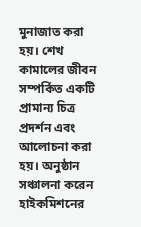মুনাজাত করা হয়। শেখ কামালের জীবন সম্পর্কিত একটি প্রামান্য চিত্র প্রদর্শন এবং আলোচনা করা হয়। অনুষ্ঠান সঞ্চালনা করেন হাইকমিশনের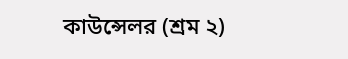কাউন্সেলর (শ্রম ২)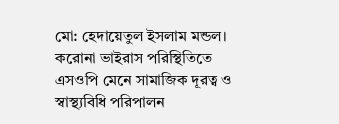মো: হেদায়েতুল ইসলাম মন্ডল। করোনা ভাইরাস পরিস্থিতিতে এসওপি মেনে সামাজিক দূরত্ব ও স্বাস্থ্যবিধি পরিপালন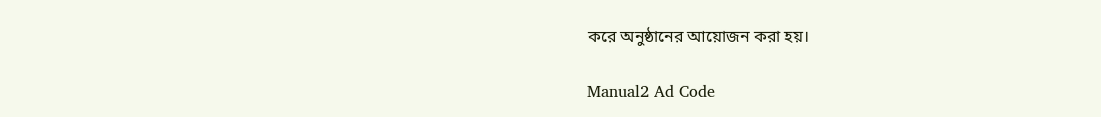করে অনুষ্ঠানের আয়োজন করা হয়।

Manual2 Ad Code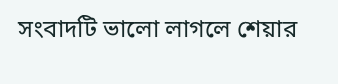সংবাদটি ভালো লাগলে শেয়ার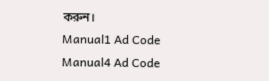করুন।
Manual1 Ad Code
Manual4 Ad Code